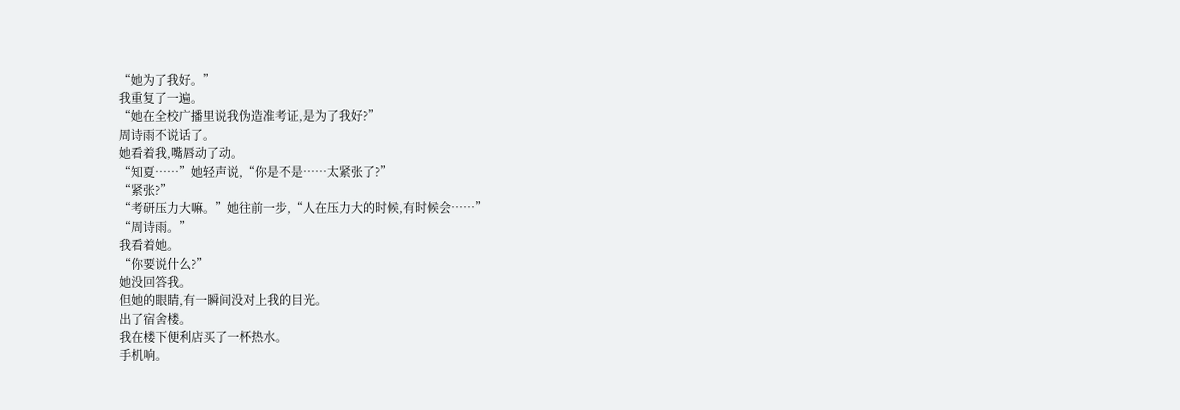“她为了我好。”
我重复了一遍。
“她在全校广播里说我伪造准考证,是为了我好?”
周诗雨不说话了。
她看着我,嘴唇动了动。
“知夏……”她轻声说,“你是不是……太紧张了?”
“紧张?”
“考研压力大嘛。”她往前一步,“人在压力大的时候,有时候会……”
“周诗雨。”
我看着她。
“你要说什么?”
她没回答我。
但她的眼睛,有一瞬间没对上我的目光。
出了宿舍楼。
我在楼下便利店买了一杯热水。
手机响。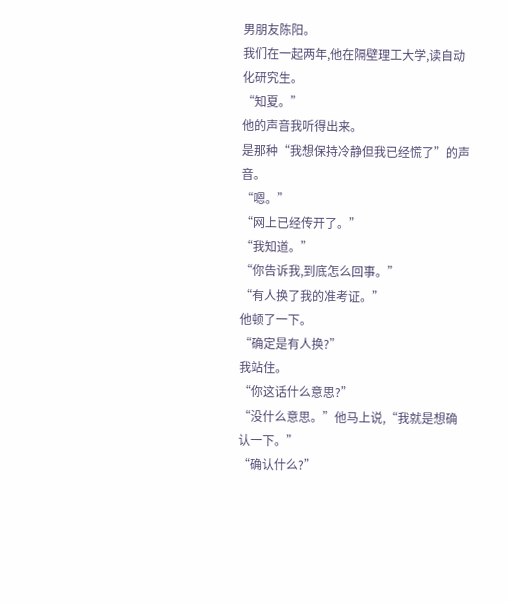男朋友陈阳。
我们在一起两年,他在隔壁理工大学,读自动化研究生。
“知夏。”
他的声音我听得出来。
是那种“我想保持冷静但我已经慌了”的声音。
“嗯。”
“网上已经传开了。”
“我知道。”
“你告诉我,到底怎么回事。”
“有人换了我的准考证。”
他顿了一下。
“确定是有人换?”
我站住。
“你这话什么意思?”
“没什么意思。”他马上说,“我就是想确认一下。”
“确认什么?”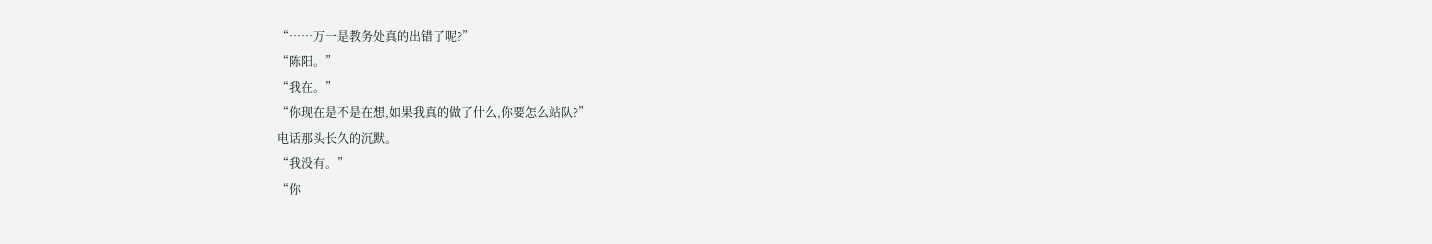“……万一是教务处真的出错了呢?”
“陈阳。”
“我在。”
“你现在是不是在想,如果我真的做了什么,你要怎么站队?”
电话那头长久的沉默。
“我没有。”
“你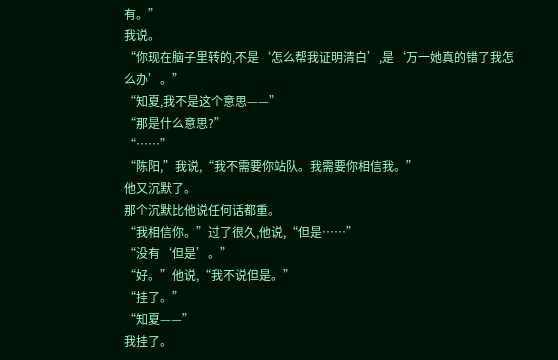有。”
我说。
“你现在脑子里转的,不是‘怎么帮我证明清白’,是‘万一她真的错了我怎么办’。”
“知夏,我不是这个意思——”
“那是什么意思?”
“……”
“陈阳,”我说,“我不需要你站队。我需要你相信我。”
他又沉默了。
那个沉默比他说任何话都重。
“我相信你。”过了很久,他说,“但是……”
“没有‘但是’。”
“好。”他说,“我不说但是。”
“挂了。”
“知夏——”
我挂了。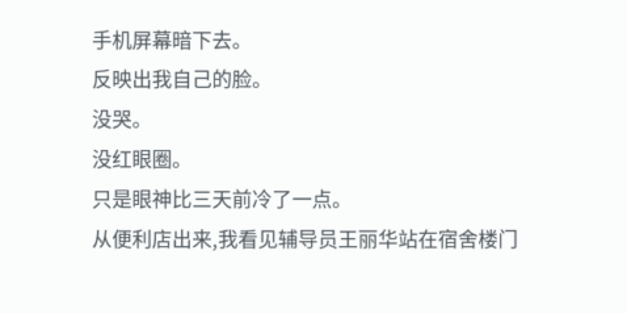手机屏幕暗下去。
反映出我自己的脸。
没哭。
没红眼圈。
只是眼神比三天前冷了一点。
从便利店出来,我看见辅导员王丽华站在宿舍楼门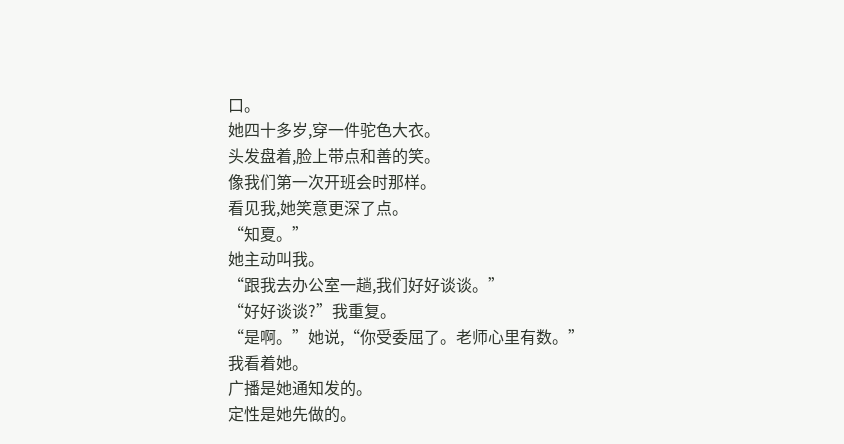口。
她四十多岁,穿一件驼色大衣。
头发盘着,脸上带点和善的笑。
像我们第一次开班会时那样。
看见我,她笑意更深了点。
“知夏。”
她主动叫我。
“跟我去办公室一趟,我们好好谈谈。”
“好好谈谈?”我重复。
“是啊。”她说,“你受委屈了。老师心里有数。”
我看着她。
广播是她通知发的。
定性是她先做的。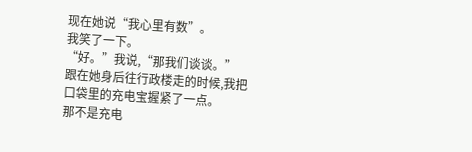现在她说“我心里有数”。
我笑了一下。
“好。”我说,“那我们谈谈。”
跟在她身后往行政楼走的时候,我把口袋里的充电宝握紧了一点。
那不是充电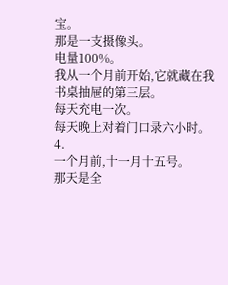宝。
那是一支摄像头。
电量100%。
我从一个月前开始,它就藏在我书桌抽屉的第三层。
每天充电一次。
每天晚上对着门口录六小时。
4.
一个月前,十一月十五号。
那天是全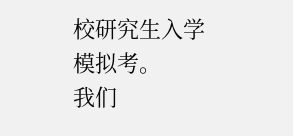校研究生入学模拟考。
我们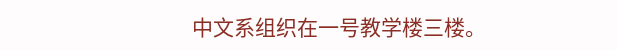中文系组织在一号教学楼三楼。